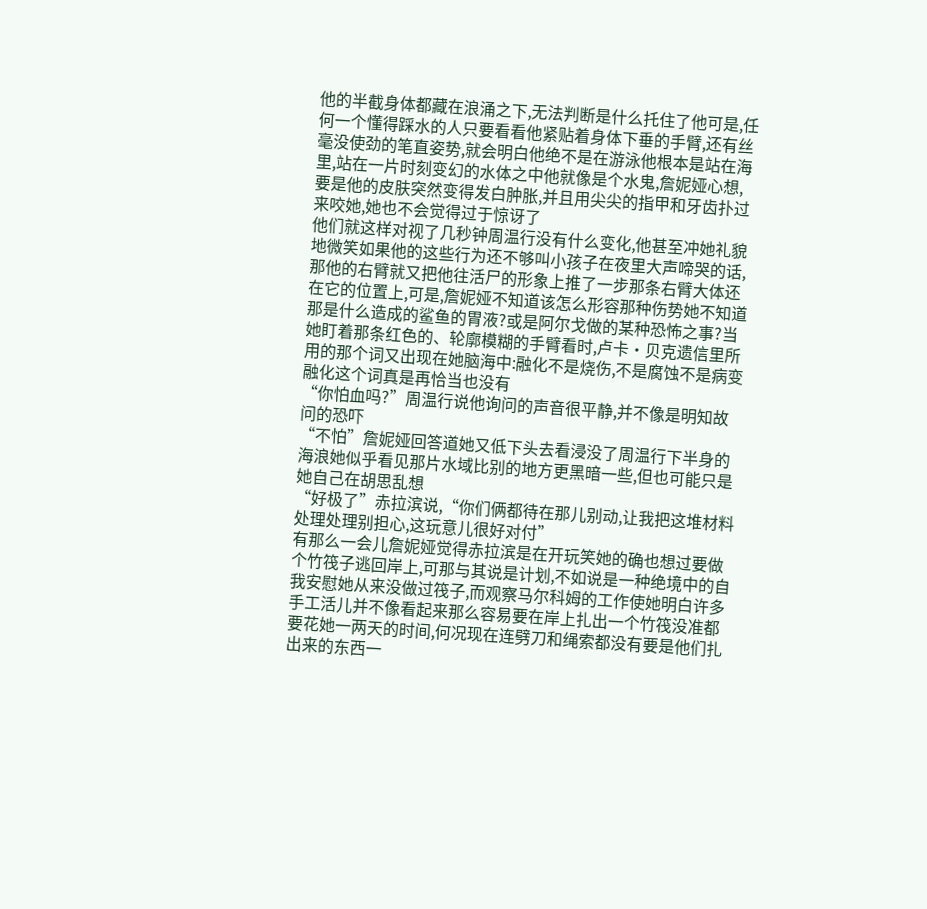他的半截身体都藏在浪涌之下,无法判断是什么托住了他可是,任何一个懂得踩水的人只要看看他紧贴着身体下垂的手臂,还有丝毫没使劲的笔直姿势,就会明白他绝不是在游泳他根本是站在海里,站在一片时刻变幻的水体之中他就像是个水鬼,詹妮娅心想,要是他的皮肤突然变得发白肿胀,并且用尖尖的指甲和牙齿扑过来咬她,她也不会觉得过于惊讶了
他们就这样对视了几秒钟周温行没有什么变化,他甚至冲她礼貌地微笑如果他的这些行为还不够叫小孩子在夜里大声啼哭的话,那他的右臂就又把他往活尸的形象上推了一步那条右臂大体还在它的位置上,可是,詹妮娅不知道该怎么形容那种伤势她不知道那是什么造成的鲨鱼的胃液?或是阿尔戈做的某种恐怖之事?当她盯着那条红色的、轮廓模糊的手臂看时,卢卡·贝克遗信里所用的那个词又出现在她脑海中:融化不是烧伤,不是腐蚀不是病变融化这个词真是再恰当也没有
“你怕血吗?”周温行说他询问的声音很平静,并不像是明知故问的恐吓
“不怕”詹妮娅回答道她又低下头去看浸没了周温行下半身的海浪她似乎看见那片水域比别的地方更黑暗一些,但也可能只是她自己在胡思乱想
“好极了”赤拉滨说,“你们俩都待在那儿别动,让我把这堆材料处理处理别担心,这玩意儿很好对付”
有那么一会儿詹妮娅觉得赤拉滨是在开玩笑她的确也想过要做个竹筏子逃回岸上,可那与其说是计划,不如说是一种绝境中的自我安慰她从来没做过筏子,而观察马尔科姆的工作使她明白许多手工活儿并不像看起来那么容易要在岸上扎出一个竹筏没准都要花她一两天的时间,何况现在连劈刀和绳索都没有要是他们扎出来的东西一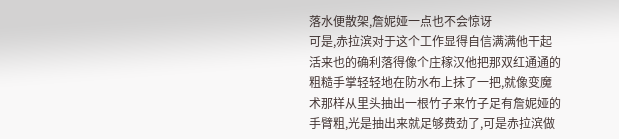落水便散架,詹妮娅一点也不会惊讶
可是,赤拉滨对于这个工作显得自信满满他干起活来也的确利落得像个庄稼汉他把那双红通通的粗糙手掌轻轻地在防水布上抹了一把,就像变魔术那样从里头抽出一根竹子来竹子足有詹妮娅的手臂粗,光是抽出来就足够费劲了,可是赤拉滨做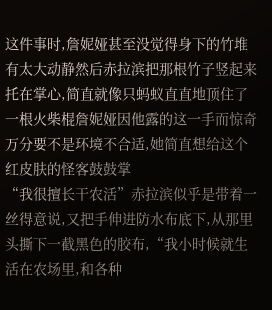这件事时,詹妮娅甚至没觉得身下的竹堆有太大动静然后赤拉滨把那根竹子竖起来托在掌心,简直就像只蚂蚁直直地顶住了一根火柴棍詹妮娅因他露的这一手而惊奇万分要不是环境不合适,她简直想给这个红皮肤的怪客鼓鼓掌
“我很擅长干农活”赤拉滨似乎是带着一丝得意说,又把手伸进防水布底下,从那里头撕下一截黑色的胶布,“我小时候就生活在农场里,和各种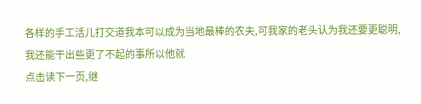各样的手工活儿打交道我本可以成为当地最棒的农夫,可我家的老头认为我还要更聪明,我还能干出些更了不起的事所以他就
点击读下一页,继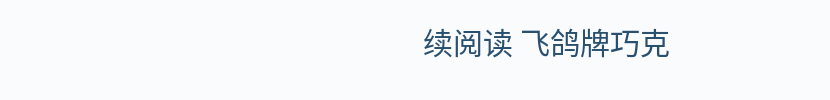续阅读 飞鸽牌巧克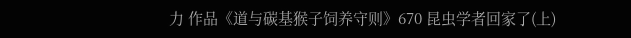力 作品《道与碳基猴子饲养守则》670 昆虫学者回家了(上)